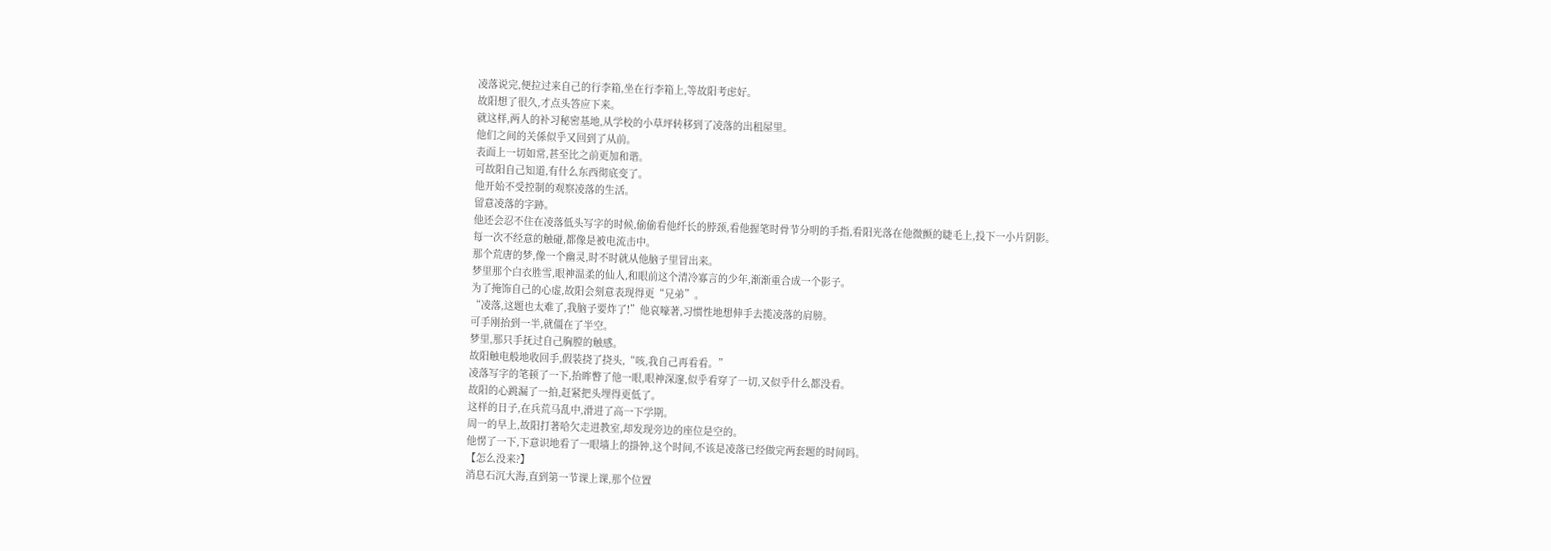凌落说完,便拉过来自己的行李箱,坐在行李箱上,等故阳考虑好。
故阳想了很久,才点头答应下来。
就这样,两人的补习秘密基地,从学校的小草坪转移到了凌落的出租屋里。
他们之间的关係似乎又回到了从前。
表面上一切如常,甚至比之前更加和谐。
可故阳自己知道,有什么东西彻底变了。
他开始不受控制的观察凌落的生活。
留意凌落的字跡。
他还会忍不住在凌落低头写字的时候,偷偷看他纤长的脖颈,看他握笔时骨节分明的手指,看阳光落在他微颤的睫毛上,投下一小片阴影。
每一次不经意的触碰,都像是被电流击中。
那个荒唐的梦,像一个幽灵,时不时就从他脑子里冒出来。
梦里那个白衣胜雪,眼神温柔的仙人,和眼前这个清冷寡言的少年,渐渐重合成一个影子。
为了掩饰自己的心虚,故阳会刻意表现得更“兄弟”。
“凌落,这题也太难了,我脑子要炸了!”他哀嚎著,习惯性地想伸手去揽凌落的肩膀。
可手刚抬到一半,就僵在了半空。
梦里,那只手抚过自己胸膛的触感。
故阳触电般地收回手,假装挠了挠头,“咳,我自己再看看。”
凌落写字的笔顿了一下,抬眸瞥了他一眼,眼神深邃,似乎看穿了一切,又似乎什么都没看。
故阳的心跳漏了一拍,赶紧把头埋得更低了。
这样的日子,在兵荒马乱中,滑进了高一下学期。
周一的早上,故阳打著哈欠走进教室,却发现旁边的座位是空的。
他愣了一下,下意识地看了一眼墙上的掛钟,这个时间,不该是凌落已经做完两套题的时间吗。
【怎么没来?】
消息石沉大海,直到第一节课上课,那个位置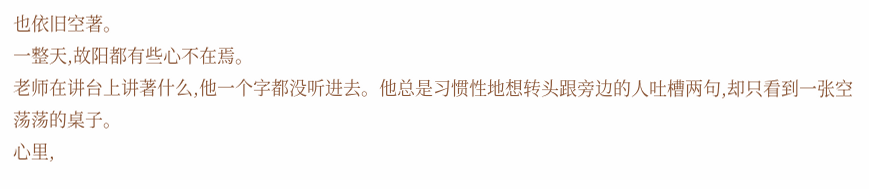也依旧空著。
一整天,故阳都有些心不在焉。
老师在讲台上讲著什么,他一个字都没听进去。他总是习惯性地想转头跟旁边的人吐槽两句,却只看到一张空荡荡的桌子。
心里,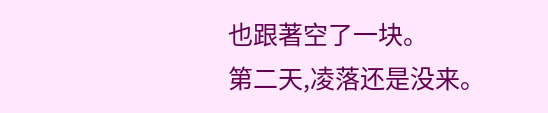也跟著空了一块。
第二天,凌落还是没来。